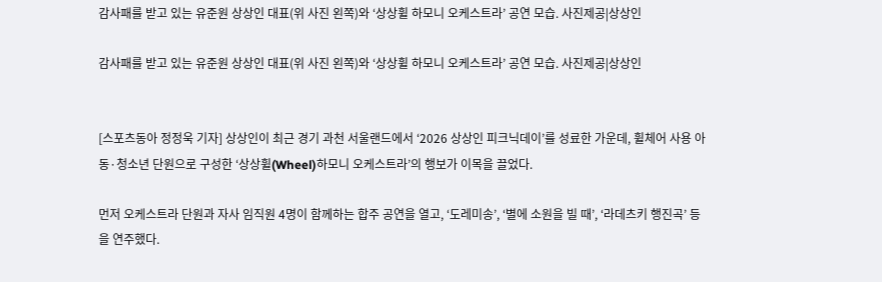감사패를 받고 있는 유준원 상상인 대표(위 사진 왼쪽)와 ‘상상휠 하모니 오케스트라’ 공연 모습. 사진제공|상상인

감사패를 받고 있는 유준원 상상인 대표(위 사진 왼쪽)와 ‘상상휠 하모니 오케스트라’ 공연 모습. 사진제공|상상인


[스포츠동아 정정욱 기자] 상상인이 최근 경기 과천 서울랜드에서 ‘2026 상상인 피크닉데이’를 성료한 가운데, 휠체어 사용 아동·청소년 단원으로 구성한 ‘상상휠(Wheel)하모니 오케스트라’의 행보가 이목을 끌었다.

먼저 오케스트라 단원과 자사 임직원 4명이 함께하는 합주 공연을 열고, ‘도레미송’, ‘별에 소원을 빌 때’, ‘라데츠키 행진곡’ 등을 연주했다.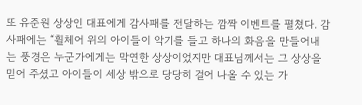또 유준원 상상인 대표에게 감사패를 전달하는 깜짝 이벤트를 펼쳤다. 감사패에는 “휠체어 위의 아이들이 악기를 들고 하나의 화음을 만들어내는 풍경은 누군가에게는 막연한 상상이었지만 대표님께서는 그 상상을 믿어 주셨고 아이들이 세상 밖으로 당당히 걸어 나올 수 있는 가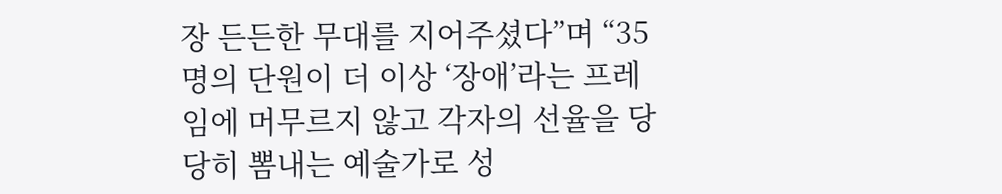장 든든한 무대를 지어주셨다”며 “35명의 단원이 더 이상 ‘장애’라는 프레임에 머무르지 않고 각자의 선율을 당당히 뽐내는 예술가로 성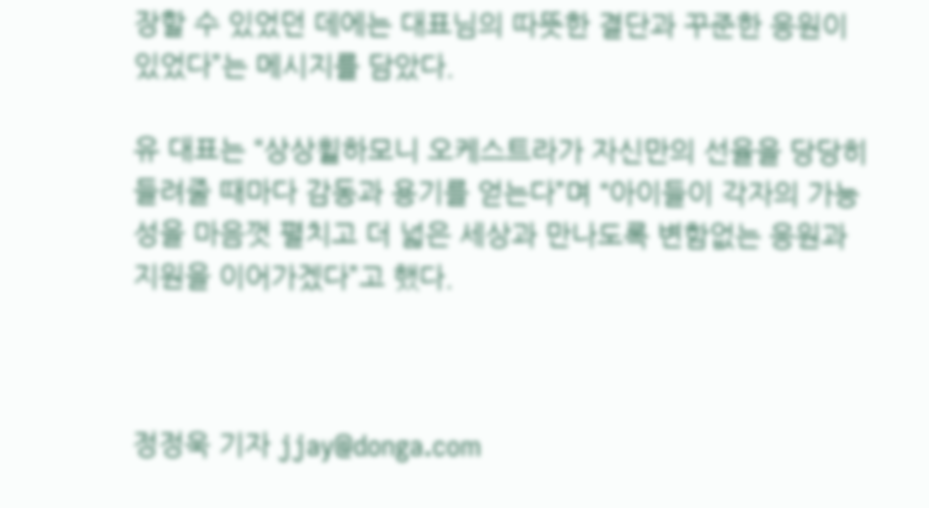장할 수 있었던 데에는 대표님의 따뜻한 결단과 꾸준한 응원이 있었다”는 메시지를 담았다.

유 대표는 “상상휠하모니 오케스트라가 자신만의 선율을 당당히 들려줄 때마다 감동과 용기를 얻는다”며 “아이들이 각자의 가능성을 마음껏 펼치고 더 넓은 세상과 만나도록 변함없는 응원과 지원을 이어가겠다”고 했다.



정정욱 기자 jjay@donga.com